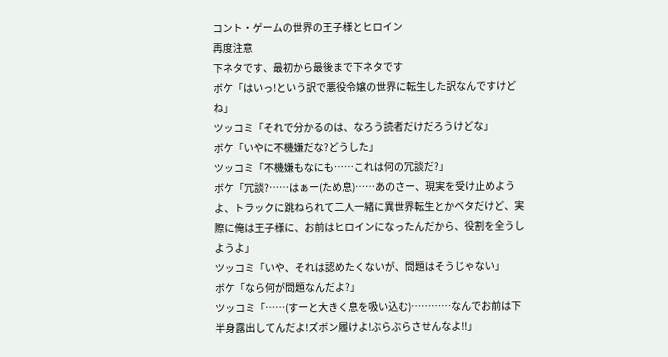コント・ゲームの世界の王子様とヒロイン
再度注意
下ネタです、最初から最後まで下ネタです
ボケ「はいっ!という訳で悪役令嬢の世界に転生した訳なんですけどね」
ツッコミ「それで分かるのは、なろう読者だけだろうけどな」
ボケ「いやに不機嫌だな?どうした」
ツッコミ「不機嫌もなにも……これは何の冗談だ?」
ボケ「冗談?……はぁー(ため息)……あのさー、現実を受け止めようよ、トラックに跳ねられて二人一緒に異世界転生とかベタだけど、実際に俺は王子様に、お前はヒロインになったんだから、役割を全うしようよ」
ツッコミ「いや、それは認めたくないが、問題はそうじゃない」
ボケ「なら何が問題なんだよ?」
ツッコミ「……(すーと大きく息を吸い込む)…………なんでお前は下半身露出してんだよ!ズボン履けよ!ぶらぶらさせんなよ!!」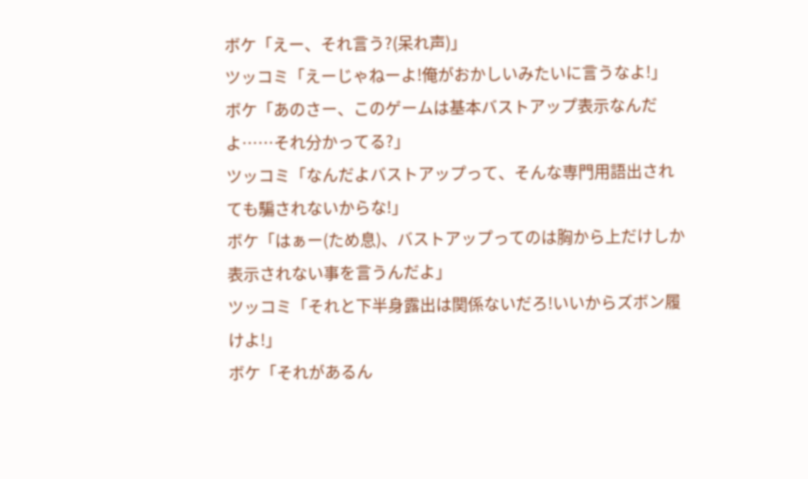ボケ「えー、それ言う?(呆れ声)」
ツッコミ「えーじゃねーよ!俺がおかしいみたいに言うなよ!」
ボケ「あのさー、このゲームは基本バストアップ表示なんだよ……それ分かってる?」
ツッコミ「なんだよバストアップって、そんな専門用語出されても騙されないからな!」
ボケ「はぁー(ため息)、バストアップってのは胸から上だけしか表示されない事を言うんだよ」
ツッコミ「それと下半身露出は関係ないだろ!いいからズボン履けよ!」
ボケ「それがあるん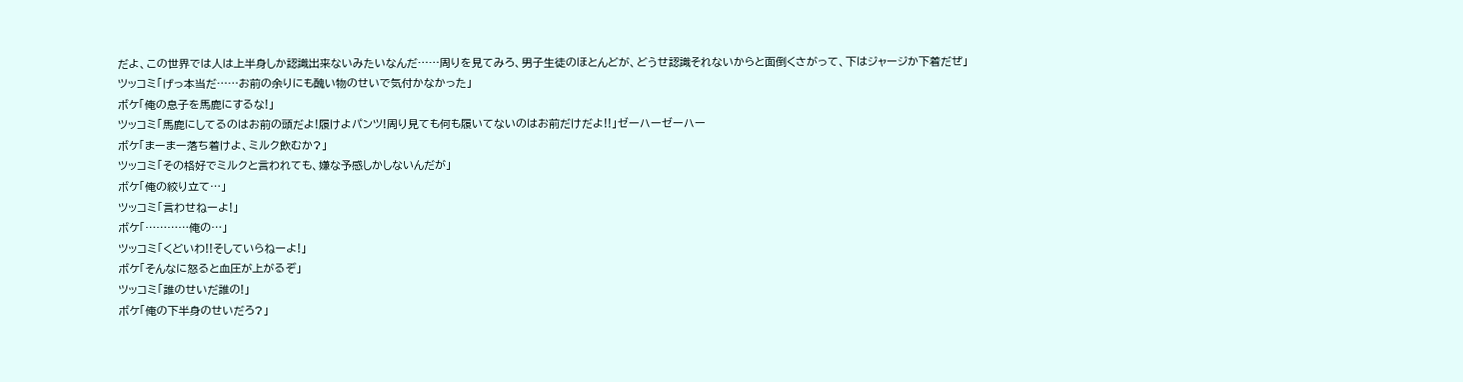だよ、この世界では人は上半身しか認識出来ないみたいなんだ……周りを見てみろ、男子生徒のほとんどが、どうせ認識それないからと面倒くさがって、下はジャージか下着だぜ」
ツッコミ「げっ本当だ……お前の余りにも醜い物のせいで気付かなかった」
ボケ「俺の息子を馬鹿にするな!」
ツッコミ「馬鹿にしてるのはお前の頭だよ!履けよパンツ!周り見ても何も履いてないのはお前だけだよ!!」ゼーハーゼーハー
ボケ「まーまー落ち着けよ、ミルク飲むか?」
ツッコミ「その格好でミルクと言われても、嫌な予感しかしないんだが」
ボケ「俺の絞り立て…」
ツッコミ「言わせねーよ!」
ボケ「…………俺の…」
ツッコミ「くどいわ!!そしていらねーよ!」
ボケ「そんなに怒ると血圧が上がるぞ」
ツッコミ「誰のせいだ誰の!」
ボケ「俺の下半身のせいだろ?」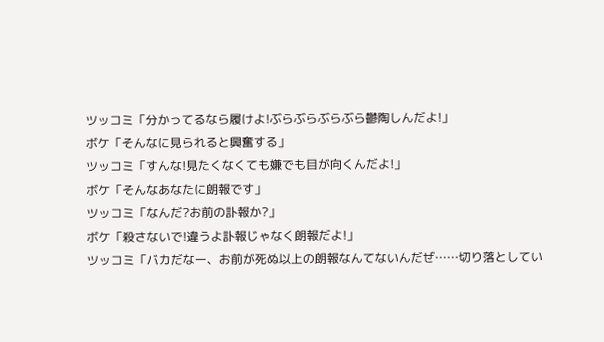ツッコミ「分かってるなら履けよ!ぶらぶらぶらぶら鬱陶しんだよ!」
ボケ「そんなに見られると興奮する」
ツッコミ「すんな!見たくなくても嫌でも目が向くんだよ!」
ボケ「そんなあなたに朗報です」
ツッコミ「なんだ?お前の訃報か?」
ボケ「殺さないで!違うよ訃報じゃなく朗報だよ!」
ツッコミ「バカだなー、お前が死ぬ以上の朗報なんてないんだぜ……切り落としてい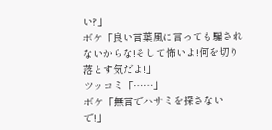い?」
ボケ「良い言葉風に言っても騙されないからな!そして怖いよ!何を切り落とす気だよ!」
ツッコミ「……」
ボケ「無言でハサミを探さないで!」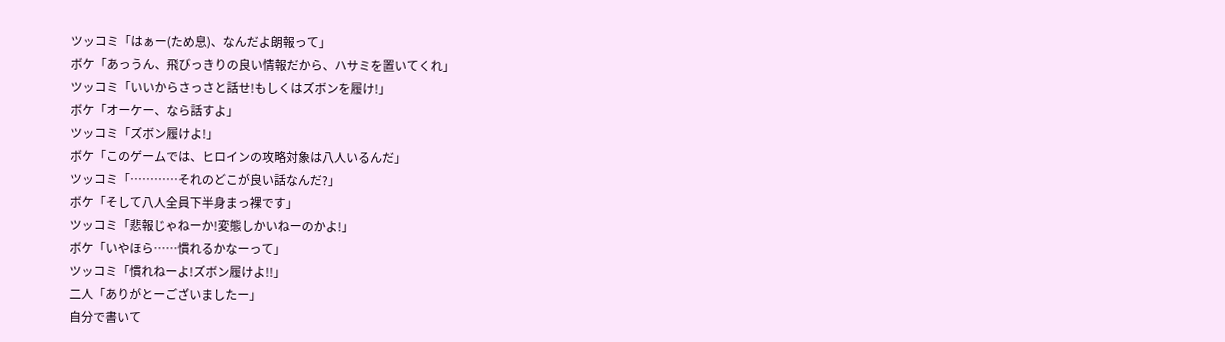ツッコミ「はぁー(ため息)、なんだよ朗報って」
ボケ「あっうん、飛びっきりの良い情報だから、ハサミを置いてくれ」
ツッコミ「いいからさっさと話せ!もしくはズボンを履け!」
ボケ「オーケー、なら話すよ」
ツッコミ「ズボン履けよ!」
ボケ「このゲームでは、ヒロインの攻略対象は八人いるんだ」
ツッコミ「…………それのどこが良い話なんだ?」
ボケ「そして八人全員下半身まっ裸です」
ツッコミ「悲報じゃねーか!変態しかいねーのかよ!」
ボケ「いやほら……慣れるかなーって」
ツッコミ「慣れねーよ!ズボン履けよ!!」
二人「ありがとーございましたー」
自分で書いて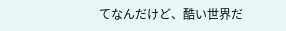てなんだけど、酷い世界だ